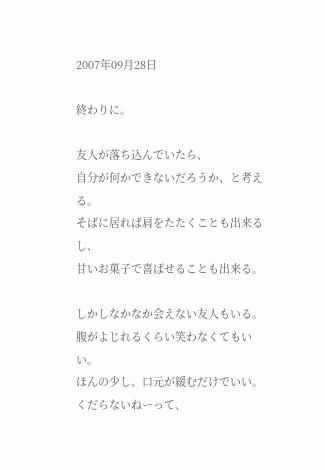2007年09月28日

終わりに。

友人が落ち込んでいたら、
自分が何かできないだろうか、と考える。
そばに居れば肩をたたくことも出来るし、
甘いお菓子で喜ばせることも出来る。

しかしなかなか会えない友人もいる。
腹がよじれるくらい笑わなくてもいい。
ほんの少し、口元が緩むだけでいい。
くだらないねーって、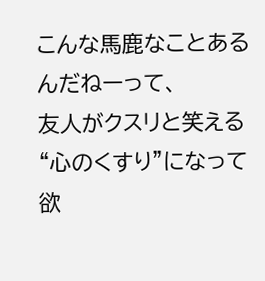こんな馬鹿なことあるんだねーって、
友人がクスリと笑える“心のくすり”になって欲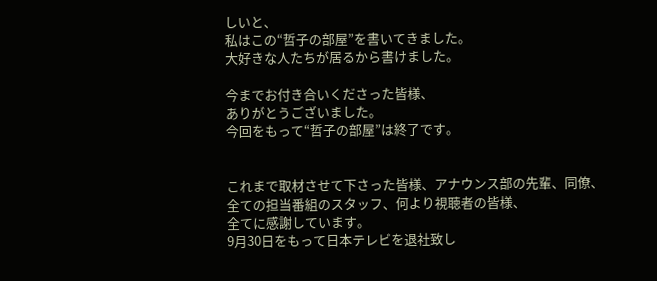しいと、
私はこの“哲子の部屋”を書いてきました。
大好きな人たちが居るから書けました。

今までお付き合いくださった皆様、
ありがとうございました。
今回をもって“哲子の部屋”は終了です。


これまで取材させて下さった皆様、アナウンス部の先輩、同僚、
全ての担当番組のスタッフ、何より視聴者の皆様、
全てに感謝しています。
9月30日をもって日本テレビを退社致し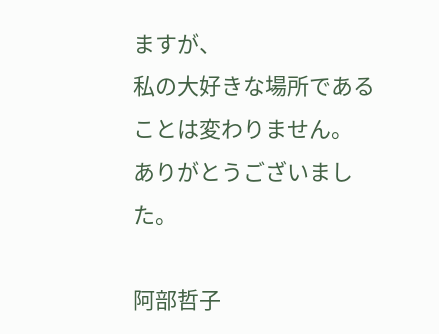ますが、
私の大好きな場所であることは変わりません。
ありがとうございました。

阿部哲子